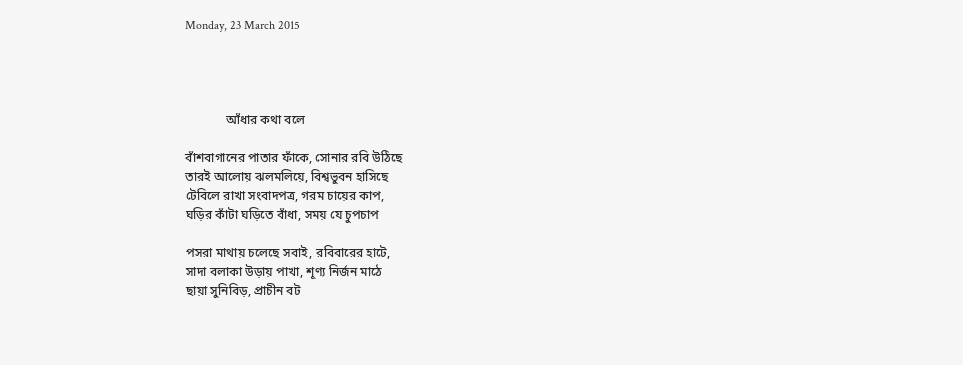Monday, 23 March 2015




             আঁধার কথা বলে

বাঁশবাগানের পাতার ফাঁকে, সোনার রবি উঠিছে
তারই আলোয় ঝলমলিয়ে, বিশ্বভুবন হাসিছে
টেবিলে রাখা সংবাদপত্র, গরম চায়ের কাপ,
ঘড়ির কাঁটা ঘড়িতে বাঁধা, সময় যে চুপচাপ

পসরা মাথায় চলেছে সবাই, রবিবারের হাটে,
সাদা বলাকা উড়ায় পাখা, শূণ্য নির্জন মাঠে
ছায়া সুনিবিড়, প্রাচীন বট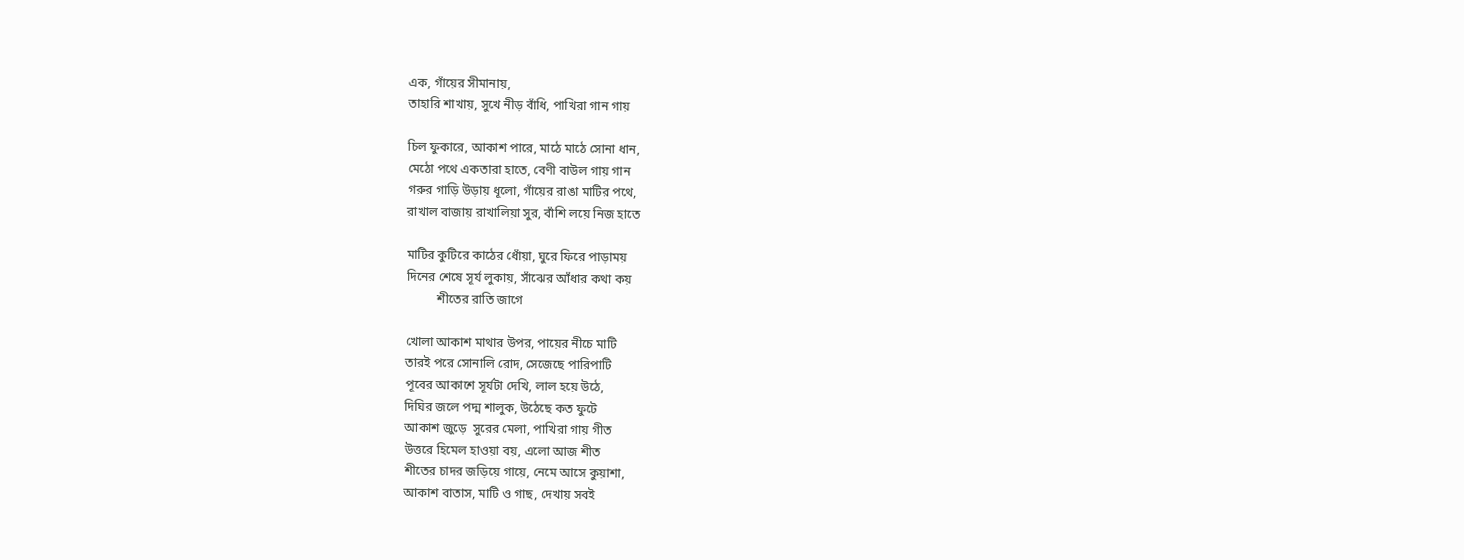এক, গাঁয়ের সীমানায়,
তাহারি শাখায়, সুখে নীড় বাঁধি, পাখিরা গান গায়

চিল ফুকারে, আকাশ পারে, মাঠে মাঠে সোনা ধান,
মেঠো পথে একতারা হাতে, বেণী বাউল গায় গান
গরুর গাড়ি উড়ায় ধূলো, গাঁয়ের রাঙা মাটির পথে,
রাখাল বাজায় রাখালিয়া সুর, বাঁশি লয়ে নিজ হাতে

মাটির কুটিরে কাঠের ধোঁয়া, ঘুরে ফিরে পাড়াময়
দিনের শেষে সূর্য লুকায়, সাঁঝের আঁধার কথা কয়
          শীতের রাতি জাগে

খোলা আকাশ মাথার উপর, পায়ের নীচে মাটি
তারই পরে সোনালি রোদ, সেজেছে পারিপাটি
পূবের আকাশে সূর্যটা দেখি, লাল হয়ে উঠে,
দিঘির জলে পদ্ম শালুক, উঠেছে কত ফুটে
আকাশ জুড়ে  সুরের মেলা, পাখিরা গায় গীত
উত্তরে হিমেল হাওয়া বয়, এলো আজ শীত
শীতের চাদর জড়িয়ে গায়ে, নেমে আসে কুয়াশা,
আকাশ বাতাস, মাটি ও গাছ, দেখায় সবই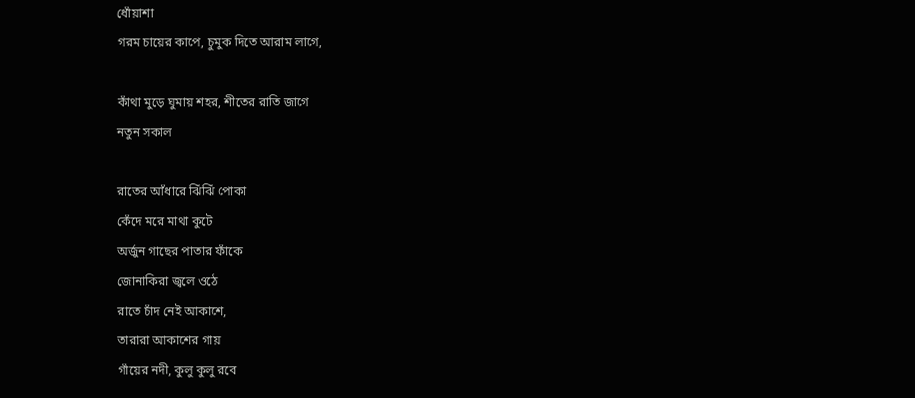ধোঁয়াশা
গরম চায়ের কাপে, চুমুক দিতে আরাম লাগে,

কাঁথা মুড়ে ঘুমায় শহর, শীতের রাতি জাগে
নতুন সকাল

রাতের আঁধারে ঝিঁঝিঁ পোকা
কেঁদে মরে মাথা কুটে
অর্জুন গাছের পাতার ফাঁকে
জোনাকিরা জ্বলে ওঠে
রাতে চাঁদ নেই আকাশে,
তারারা আকাশের গায়
গাঁয়ের নদী, কুলু কুলু রবে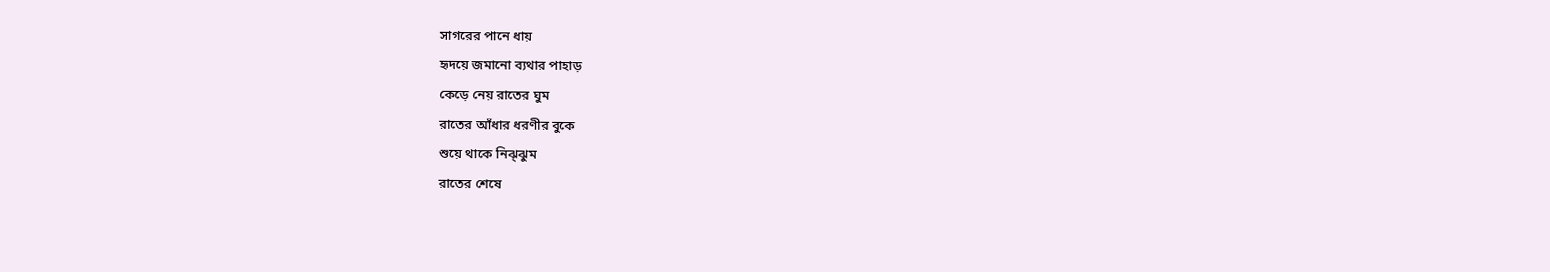সাগরের পানে ধায়
হৃদয়ে জমানো ব্যথার পাহাড়
কেড়ে নেয় রাতের ঘুম
রাতের আঁধার ধরণীর বুকে
শুয়ে থাকে নিঝ্ঝুম
রাতের শেষে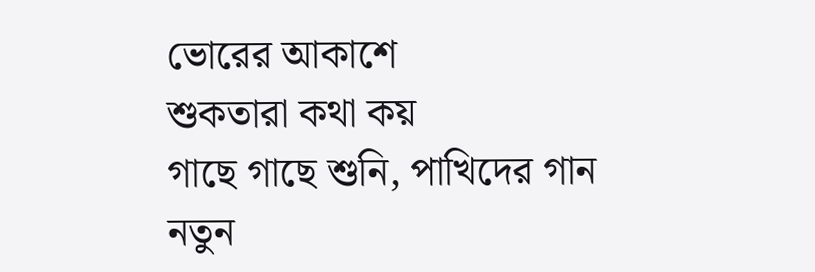ভোরের আকাশে
শুকতারা কথা কয়
গাছে গাছে শুনি, পাখিদের গান
নতুন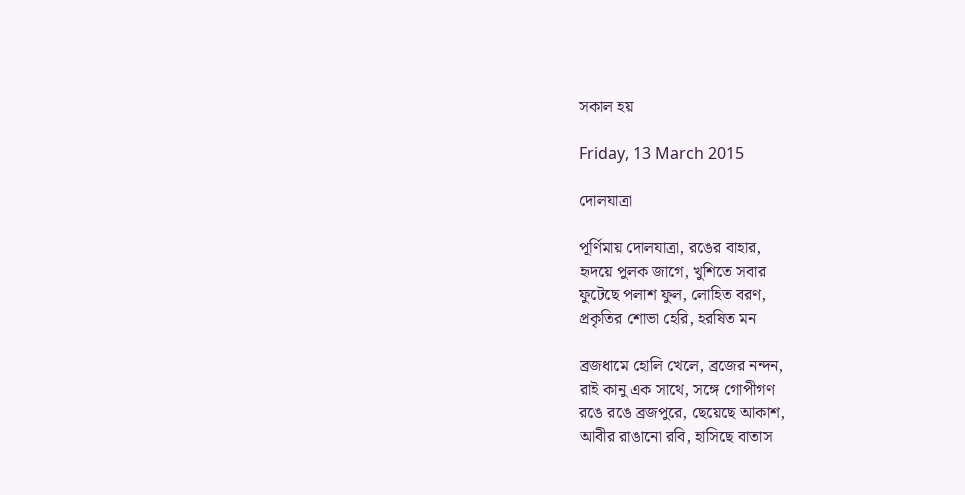সকাল হয়

Friday, 13 March 2015

দোলযাত্রা

পূর্ণিমায় দোলযাত্রা, রঙের বাহার,
হৃদয়ে পুলক জাগে, খুশিতে সবার
ফুটেছে পলাশ ফুল, লোহিত বরণ,
প্রকৃতির শোভা হেরি, হরষিত মন

ব্রজধামে হোলি খেলে, ব্রজের নন্দন,
রাই কানু এক সাথে, সঙ্গে গোপীগণ
রঙে রঙে ব্রজপুরে, ছেয়েছে আকাশ,
আবীর রাঙানো রবি, হাসিছে বাতাস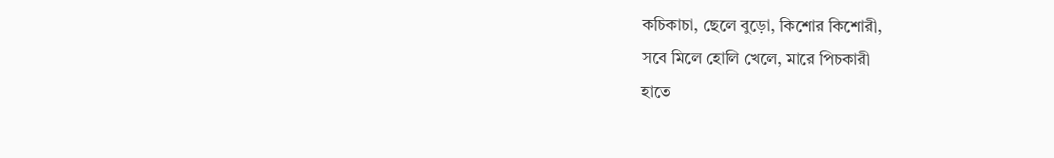কচিকাচা, ছেলে বুড়ো, কিশোর কিশোরী,
সবে মিলে হোলি খেলে, মারে পিচকারী
হাতে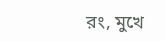রং, মুখে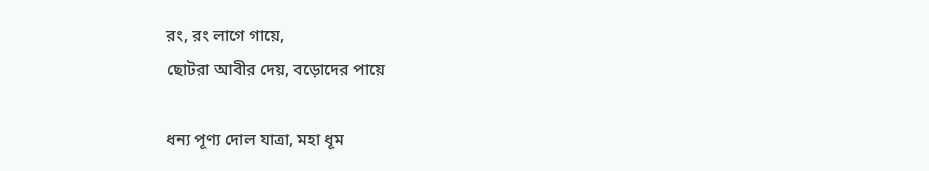রং, রং লাগে গায়ে,
ছোটরা আবীর দেয়, বড়োদের পায়ে

ধন্য পূণ্য দোল যাত্রা, মহা ধূম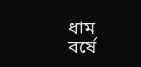ধাম
বর্ষে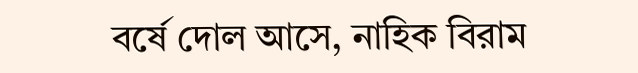বর্ষে দোল আসে, নাহিক বিরাম